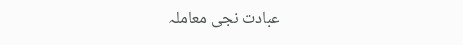عبادت نجی معاملہ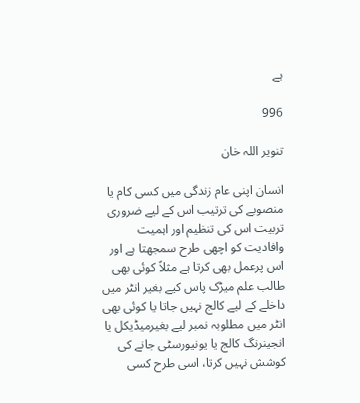ہے

996

تنویر اللہ خان

انسان اپنی عام زندگی میں کسی کام یا منصوبے کی ترتیب اس کے لیے ضروری تربیت اس کی تنظیم اور اہمیت وافادیت کو اچھی طرح سمجھتا ہے اور اس پرعمل بھی کرتا ہے مثلاً کوئی بھی طالب علم میڑک پاس کیے بغیر انٹر میں داخلے کے لیے کالج نہیں جاتا یا کوئی بھی انٹر میں مطلوبہ نمبر لیے بغیرمیڈیکل یا انجینرنگ کالج یا یونیورسٹی جانے کی کوشش نہیں کرتا، اسی طرح کسی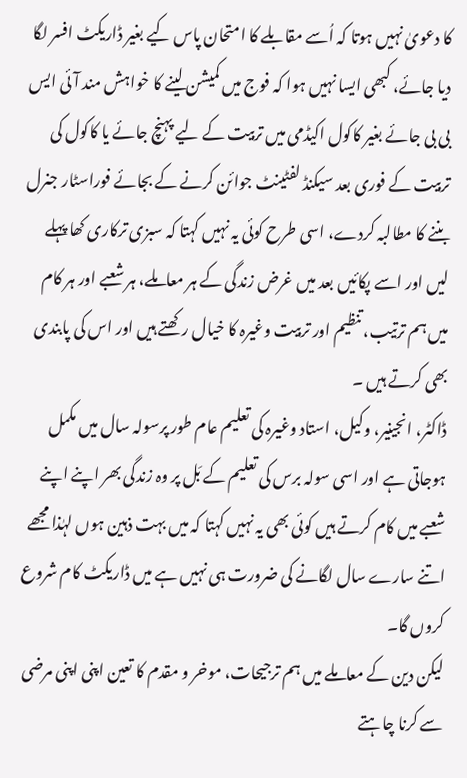کا دعویٰ نہیں ہوتا کہ اُسے مقابلے کا امتحان پاس کیے بغیر ڈاریکٹ افسر لگا دیا جائے، کبھی ایسا نہیں ہوا کہ فوج میں کمیشن لینے کا خواہش مند آئی ایس بی بی جائے بغیر کاکول اکیڈمی میں تربیت کے لیے پہنچ جائے یا کاکول کی تربیت کے فوری بعد سیکنڈ لفٹینٹ جوائن کرنے کے بجائے فوراسٹار جنرل بننے کا مطالبہ کردے، اسی طرح کوئی یہ نہیں کہتا کہ سبزی ترکاری کھا پہلے لیں اور اسے پکائیں بعد میں غرض زندگی کے ہر معاملے، ہر شعبے اور ہر کام میں ہم ترتیب، تنظیم اور تربیت وغیرہ کا خیال رکھتے ہیں اور اس کی پابندی بھی کرتے ہیں ۔
ڈاکٹر، انجینیر، وکیل، استاد وغیرہ کی تعلیم عام طور پرسولہ سال میں مکمل ہوجاتی ہے اور اسی سولہ برس کی تعلیم کے بَل پر وہ زندگی بھر اپنے اپنے شعبے میں کام کرتے ہیں کوئی بھی یہ نہیں کہتا کہ میں بہت ذہین ہوں لہٰذا مجھے اتنے سارے سال لگانے کی ضرورت ہی نہیں ہے میں ڈاریکٹ کام شروع کروں گا۔
لیکن دین کے معاملے میں ہم ترجیحات، موخر و مقدم کا تعین اپنی اپنی مرضی سے کرنا چاہتے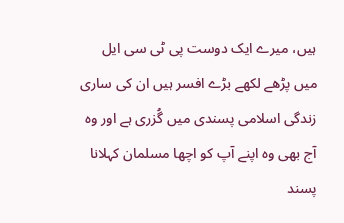ہیں، میرے ایک دوست پی ٹی سی ایل میں پڑھے لکھے بڑے افسر ہیں ان کی ساری زندگی اسلامی پسندی میں گُزری ہے اور وہ آج بھی وہ اپنے آپ کو اچھا مسلمان کہلانا پسند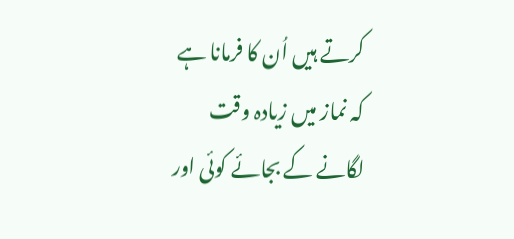کرتے ہیں اُن کا فرمانا ہے کہ نماز میں زیادہ وقت لگانے کے بجائے کوئی اور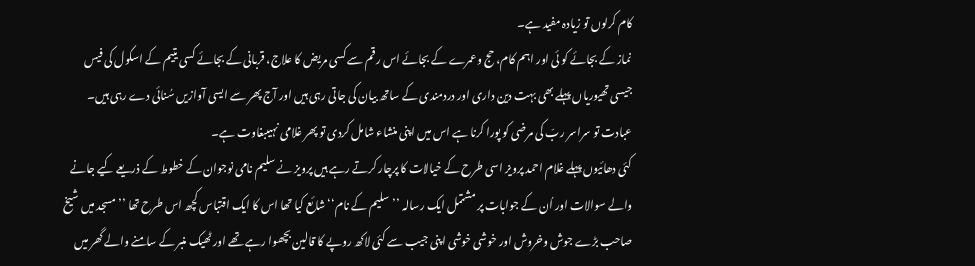کام کرلوں تو زیادہ مفید ہے۔
نماز کے بجائے کو ئی اور اہم کام، حج وعمرے کے بجائے اس رقم سے کسی مریض کا علاج، قربانی کے بجائے کسی یتیم کے اسکول کی فیس جیسی تھیوریاں پہلے بھی بہت دین داری اور دردمندی کے ساتھ بیان کی جاتی رہی ہیں اور آج پھر سے ایسی آوازیں سُنائی دے رہی ہیں۔ عبادت تو سراسر ربّ کی مرضی کو پورا کرنا ہے اس میں اپنی منشاء شامل کردی تو پھر غلامی نہیںبغاوت ہے۔
کئی دھائیوں پہلے غلام احمد پرویز اسی طرح کے خیالات کا پرچار کرتے رہے ہیں پرویز نے سلیم نامی نوجوان کے خطوط کے ذریعے کیے جانے والے سوالات اور اُن کے جوابات پر مشتمل ایک رسالہ ’’سلیم کے نام‘‘ شائع کیا تھا اس کا ایک اقتباس کچھ اس طرح تھا ’’مسجد میں شیخ صاحب بڑے جوش وخروش اور خوشی خوشی اپنی جیب سے کئی لاکھ روپے کا قالین بچھوا رہے تھے اور ٹھیک منبر کے سامنے والے گھر میں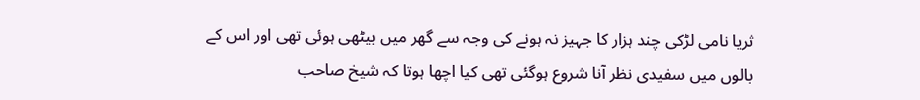ثریا نامی لڑکی چند ہزار کا جہیز نہ ہونے کی وجہ سے گھر میں بیٹھی ہوئی تھی اور اس کے بالوں میں سفیدی نظر آنا شروع ہوگئی تھی کیا اچھا ہوتا کہ شیخ صاحب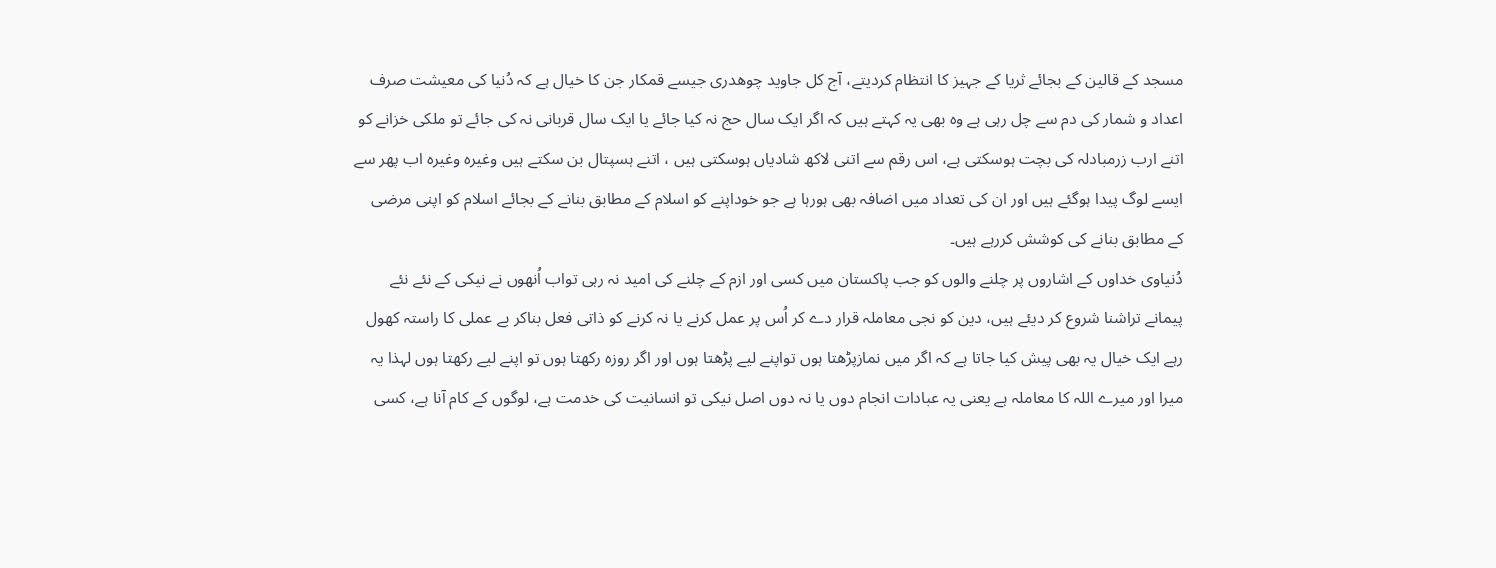مسجد کے قالین کے بجائے ثریا کے جہیز کا انتظام کردیتے، آج کل جاوید چوھدری جیسے قمکار جن کا خیال ہے کہ دُنیا کی معیشت صرف اعداد و شمار کی دم سے چل رہی ہے وہ بھی یہ کہتے ہیں کہ اگر ایک سال حج نہ کیا جائے یا ایک سال قربانی نہ کی جائے تو ملکی خزانے کو اتنے ارب زرمبادلہ کی بچت ہوسکتی ہے، اس رقم سے اتنی لاکھ شادیاں ہوسکتی ہیں ، اتنے ہسپتال بن سکتے ہیں وغیرہ وغیرہ اب پھر سے ایسے لوگ پیدا ہوگئے ہیں اور ان کی تعداد میں اضافہ بھی ہورہا ہے جو خوداپنے کو اسلام کے مطابق بنانے کے بجائے اسلام کو اپنی مرضی کے مطابق بنانے کی کوشش کررہے ہیں۔
دُنیاوی خداوں کے اشاروں پر چلنے والوں کو جب پاکستان میں کسی اور ازم کے چلنے کی امید نہ رہی تواب اُنھوں نے نیکی کے نئے نئے پیمانے تراشنا شروع کر دیئے ہیں، دین کو نجی معاملہ قرار دے کر اُس پر عمل کرنے یا نہ کرنے کو ذاتی فعل بناکر بے عملی کا راستہ کھول رہے ایک خیال یہ بھی پیش کیا جاتا ہے کہ اگر میں نمازپڑھتا ہوں تواپنے لیے پڑھتا ہوں اور اگر روزہ رکھتا ہوں تو اپنے لیے رکھتا ہوں لہذا یہ میرا اور میرے اللہ کا معاملہ ہے یعنی یہ عبادات انجام دوں یا نہ دوں اصل نیکی تو انسانیت کی خدمت ہے، لوگوں کے کام آنا ہے، کسی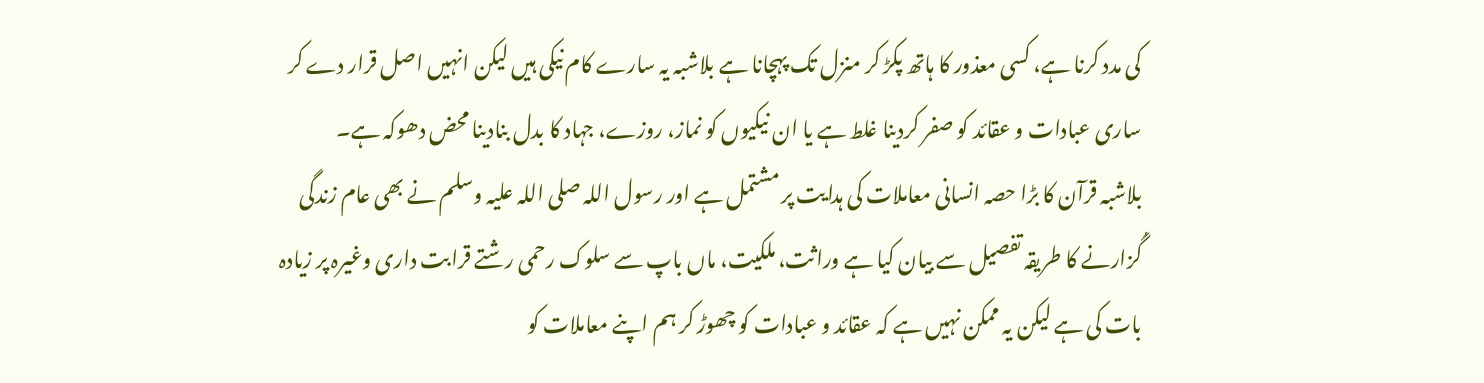کی مدد کرنا ہے، کسی معذور کا ہاتھ پکڑ کر منزل تک پہچانا ہے بلاشبہ یہ سارے کام نیکی ہیں لیکن انہیں اصل قرار دے کر ساری عبادات و عقائد کو صفر کردینا غلط ہے یا ان نیکیوں کو نماز، روزے، جہاد کا بدل بنادینا محض دھوکہ ہے۔
بلاشبہ قرآن کا بڑا حصہ انسانی معاملات کی ہدایت پر مشتمل ہے اور رسول اللہ صلی اللہ علیہ وسلم نے بھی عام زندگی گُزارنے کا طریقہ تفصیل سے بیان کیا ہے وراثت، ملکیت، ماں باپ سے سلوک رحمی رشتے قرابت داری وغیرہ پر زیادہ بات کی ہے لیکن یہ ممکن نہیں ہے کہ عقائد و عبادات کو چھوڑ کر ہم اپنے معاملات کو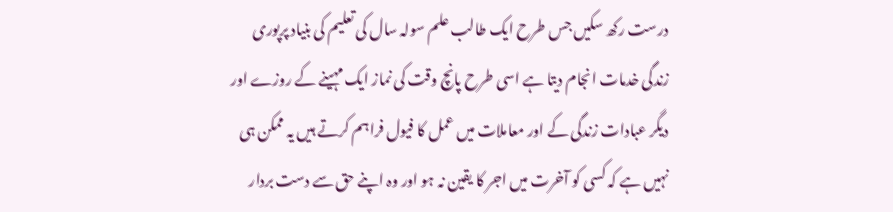درست رکھ سکیں جس طرح ایک طالب علم سولہ سال کی تعلیم کی بنیاد پرپوری زندگی خدمات انجام دیتا ہے اسی طرح پانچ وقت کی نماز ایک مہینے کے روزے اور دیگر عبادات زندگی کے اور معاملات میں عمل کا فیول فراہم کرتے ہیں یہ ممکن ہی نہیں ہے کہ کسی کو آخرت میں اجر کا یقین نہ ہو اور وہ اپنے حق سے دست بردار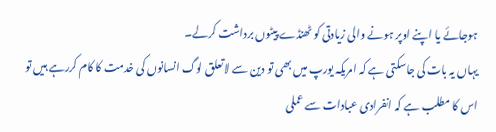ہوجائے یا اپنے اوپر ہونے والی زیادتی کو ٹھنڈے پیٹوں برداشت کرلے۔
یہاں یہ بات کی جاسکتی ہے کہ امریکہ یورپ میں بھی تو دین سے لاتعلق لوگ انسانوں کی خدمت کا کام کررہے ہیں تو اس کا مطلب ہے کہ انفرادی عبادات سے عملی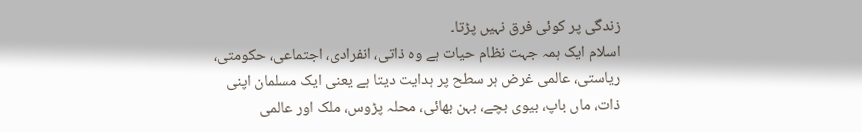زندگی پر کوئی فرق نہیں پڑتا۔
اسلام ایک ہمہ جہت نظام حیات ہے وہ ذاتی، انفرادی، اجتماعی، حکومتی، ریاستی، عالمی غرض ہر سطح پر ہدایت دیتا ہے یعنی ایک مسلمان اپنی ذات، ماں باپ، بیوی بچے، بہن بھائی، محلہ پڑوس، ملک اور عالمی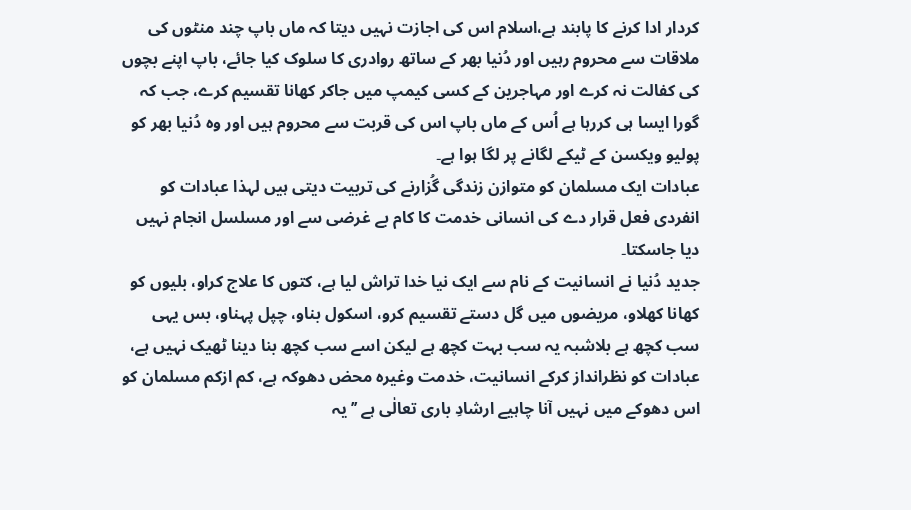کردار ادا کرنے کا پابند ہے،اسلام اس کی اجازت نہیں دیتا کہ ماں باپ چند منٹوں کی ملاقات سے محروم رہیں اور دُنیا بھر کے ساتھ روادری کا سلوک کیا جائے، باپ اپنے بچوں کی کفالت نہ کرے اور مہاجرین کے کسی کیمپ میں جاکر کھانا تقسیم کرے، جب کہ گورا ایسا ہی کررہا ہے اُس کے ماں باپ اس کی قربت سے محروم ہیں اور وہ دُنیا بھر کو پولیو ویکسن کے ٹیکے لگانے پر لگا ہوا ہے۔
عبادات ایک مسلمان کو متوازن زندگی گُزارنے کی تربیت دیتی ہیں لہذا عبادات کو انفردی فعل قرار دے کی انسانی خدمت کا کام بے غرضی سے اور مسلسل انجام نہیں دیا جاسکتا۔
جدید دُنیا نے انسانیت کے نام سے ایک نیا خدا تراش لیا ہے، کتوں کا علاج کراو، بلیوں کو کھانا کھلاو، مریضوں میں گل دستے تقسیم کرو، اسکول بناو، چپل پہناو، بس یہی سب کچھ ہے بلاشبہ یہ سب بہت کچھ ہے لیکن اسے سب کچھ بنا دینا ٹھیک نہیں ہے، عبادات کو نظرانداز کرکے انسانیت، خدمت وغیرہ محض دھوکہ ہے، کم ازکم مسلمان کو اس دھوکے میں نہیں آنا چاہیے ارشادِ باری تعالٰی ہے ’’یہ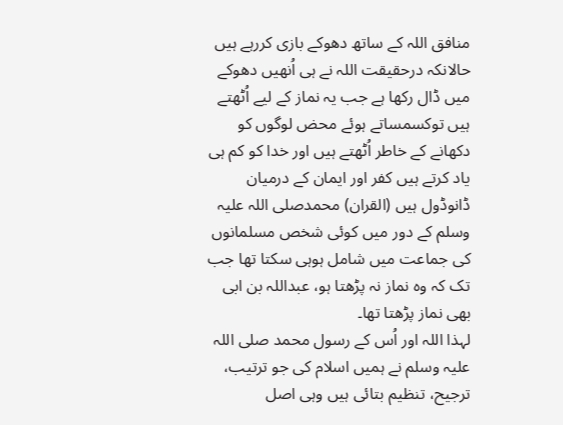منافق اللہ کے ساتھ دھوکے بازی کررہے ہیں حالانکہ درحقیقت اللہ نے ہی اُنھیں دھوکے میں ڈال رکھا ہے جب یہ نماز کے لیے اُٹھتے ہیں توکسمساتے ہوئے محض لوگوں کو دکھانے کے خاطر اُٹھتے ہیں اور خدا کو کم ہی یاد کرتے ہیں کفر اور ایمان کے درمیان ڈانوڈول ہیں (القران) محمدصلی اللہ علیہ وسلم کے دور میں کوئی شخص مسلمانوں کی جماعت میں شامل ہوہی سکتا تھا جب تک کہ وہ نماز نہ پڑھتا ہو، عبداللہ بن ابی بھی نماز پڑھتا تھا۔
لہذا اللہ اور اُس کے رسول محمد صلی اللہ علیہ وسلم نے ہمیں اسلام کی جو ترتیب، ترجیح، تنظیم بتائی ہیں وہی اصل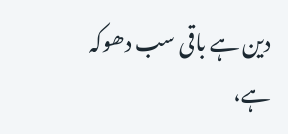دین ہے باقی سب دھوکہ ہے،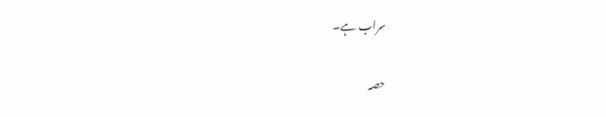سراب ہے۔

حصہ